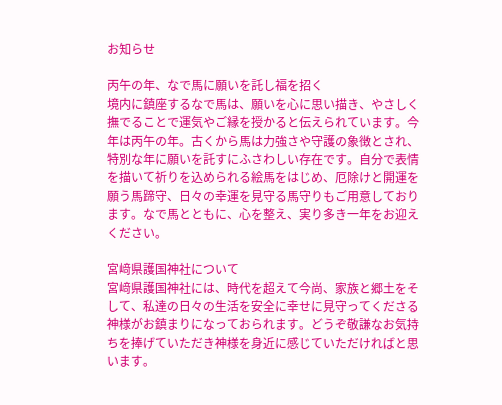お知らせ

丙午の年、なで馬に願いを託し福を招く
境内に鎮座するなで馬は、願いを心に思い描き、やさしく撫でることで運気やご縁を授かると伝えられています。今年は丙午の年。古くから馬は力強さや守護の象徴とされ、特別な年に願いを託すにふさわしい存在です。自分で表情を描いて祈りを込められる絵馬をはじめ、厄除けと開運を願う馬蹄守、日々の幸運を見守る馬守りもご用意しております。なで馬とともに、心を整え、実り多き一年をお迎えください。

宮﨑県護国神社について
宮﨑県護国神社には、時代を超えて今尚、家族と郷土をそして、私達の日々の生活を安全に幸せに見守ってくださる神様がお鎮まりになっておられます。どうぞ敬謙なお気持ちを捧げていただき神様を身近に感じていただければと思います。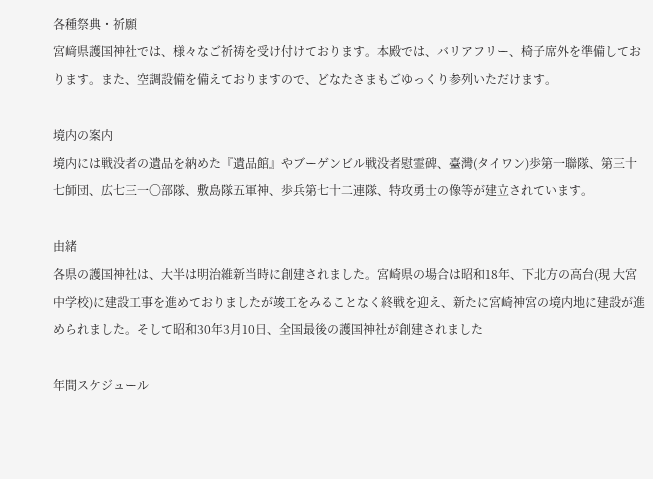各種祭典・祈願
宮﨑県護国神社では、様々なご祈祷を受け付けております。本殿では、バリアフリー、椅子席外を準備しております。また、空調設備を備えておりますので、どなたさまもごゆっくり参列いただけます。

境内の案内
境内には戦没者の遺品を納めた『遺品館』やブーゲンビル戦没者慰霊碑、臺灣(タイワン)歩第一聯隊、第三十七師団、広七三一〇部隊、敷島隊五軍神、歩兵第七十二連隊、特攻勇士の像等が建立されています。

由緒
各県の護国神社は、大半は明治維新当時に創建されました。宮崎県の場合は昭和18年、下北方の高台(現 大宮中学校)に建設工事を進めておりましたが竣工をみることなく終戦を迎え、新たに宮崎神宮の境内地に建設が進められました。そして昭和30年3月10日、全国最後の護国神社が創建されました

年間スケジュール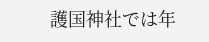護国神社では年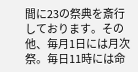間に23の祭典を斎行しております。その他、毎月1日には月次祭。毎日11時には命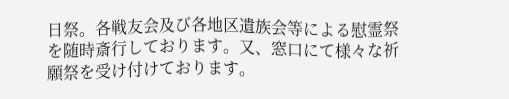日祭。各戦友会及び各地区遺族会等による慰霊祭を随時斎行しております。又、窓口にて様々な祈願祭を受け付けております。